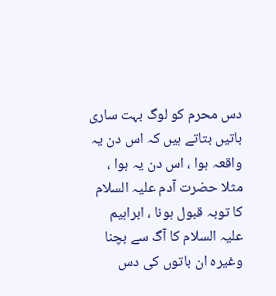دس محرم کو لوگ بہت ساری باتیں بتاتے ہیں کہ اس دن یہ واقعہ ہوا ، اس دن یہ ہوا ، مثلا حضرت آدم علیہ السلام کا توبہ قبول ہونا ، ابراہیم علیہ السلام کا آگ سے بچنا وغیرہ ان باتوں کی دس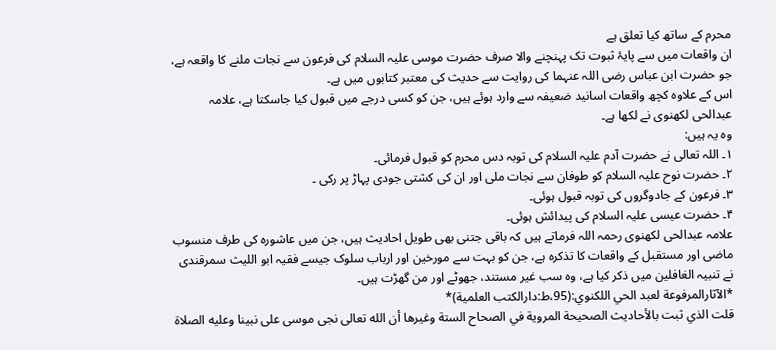محرم کے ساتھ کیا تعلق ہے
ان واقعات میں سے پایۂ ثبوت تک پہنچنے والا صرف حضرت موسی علیہ السلام کی فرعون سے نجات ملنے کا واقعہ ہے، جو حضرت ابن عباس رضی اللہ عنہما کی روایت سے حدیث کی معتبر کتابوں میں ہے۔
اس کے علاوہ کچھ واقعات اسانید ضعیفہ سے وارد ہوئے ہیں، جن کو کسی درجے میں قبول کیا جاسکتا ہے، علامہ عبدالحی لکھنوی نے لکھا ہے۔
وہ یہ ہیں:
۱۔ اللہ تعالی نے حضرت آدم علیہ السلام کی توبہ دس محرم کو قبول فرمائی۔
۲۔ حضرت نوح علیہ السلام کو طوفان سے نجات ملی اور ان کی کشتی جودی پہاڑ پر رکی ۔
۳۔ فرعون کے جادوگروں کی توبہ قبول ہوئی۔
۴۔ حضرت عیسی علیہ السلام کی پیدائش ہوئی۔
علامہ عبدالحی لکھنوی رحمہ اللہ فرماتے ہیں کہ باقی جتنی بھی طویل احادیث ہیں، جن میں عاشورہ کی طرف منسوب ماضی اور مستقبل کے واقعات کا تذکرہ ہے، جن کو بہت سے مورخین اور ارباب سلوک جیسے فقیہ ابو اللیث سمرقندی نے تنبیہ الغافلین میں ذکر کیا ہے، وہ سب غیر مستند، جھوٹے اور من گھڑت ہیں۔
*الآثارالمرفوعة لعبد الحي اللكنوي:(95،ط:دارالكتب العلمية)*
قلت الذي ثبت بالأحاديث الصحيحة المروية في الصحاح الستة وغيرها أن الله تعالى نجى موسى على نبينا وعليه الصلاة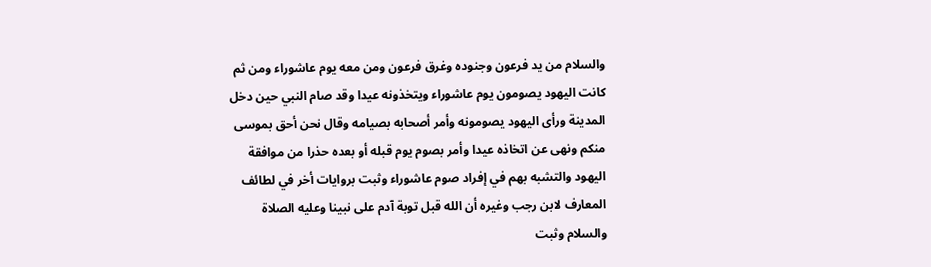والسلام من يد فرعون وجنوده وغرق فرعون ومن معه يوم عاشوراء ومن ثم كانت اليهود يصومون يوم عاشوراء ويتخذونه عيدا وقد صام النبي حين دخل المدينة ورأى اليهود يصومونه وأمر أصحابه بصيامه وقال نحن أحق بموسى منكم ونهى عن اتخاذه عيدا وأمر بصوم يوم قبله أو بعده حذرا من موافقة اليهود والتشبه بهم في إفراد صوم عاشوراء وثبت بروايات أخر في لطائف المعارف لابن رجب وغيره أن الله قبل توبة آدم على نبينا وعليه الصلاة والسلام وثبت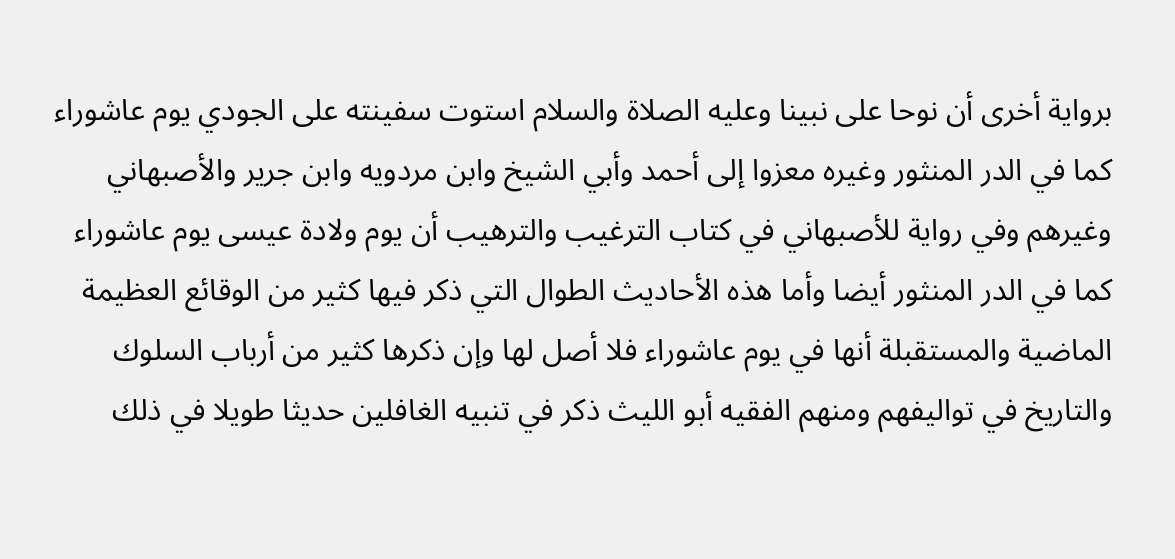برواية أخرى أن نوحا على نبينا وعليه الصلاة والسلام استوت سفينته على الجودي يوم عاشوراء كما في الدر المنثور وغيره معزوا إلى أحمد وأبي الشيخ وابن مردويه وابن جرير والأصبهاني وغيرهم وفي رواية للأصبهاني في كتاب الترغيب والترهيب أن يوم ولادة عيسى يوم عاشوراء كما في الدر المنثور أيضا وأما هذه الأحاديث الطوال التي ذكر فيها كثير من الوقائع العظيمة الماضية والمستقبلة أنها في يوم عاشوراء فلا أصل لها وإن ذكرها كثير من أرباب السلوك والتاريخ في تواليفهم ومنهم الفقيه أبو الليث ذكر في تنبيه الغافلين حديثا طويلا في ذلك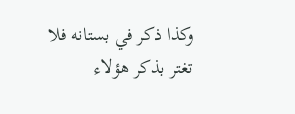وكذا ذكر في بستانه فلا تغتر بذكر هؤلاء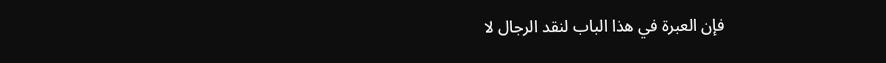فإن العبرة في هذا الباب لنقد الرجال لا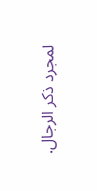لمجرد ذكر الرجال.